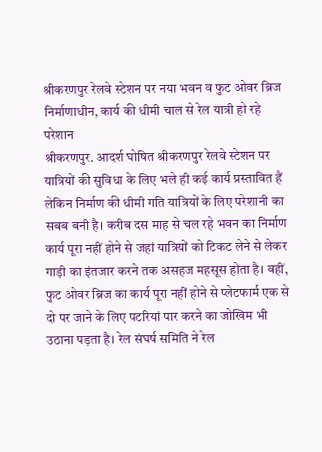श्रीकरणपुर रेलवे स्टेशन पर नया भवन व फुट ओवर ब्रिज निर्माणाधीन, कार्य की धीमी चाल से रेल यात्री हो रहे परेशान
श्रीकरणपुर. आदर्श घोषित श्रीकरणपुर रेलवे स्टेशन पर यात्रियों की सुविधा के लिए भले ही कई कार्य प्रस्तावित हैं लेकिन निर्माण की धीमी गति यात्रियों के लिए परेशानी का सबब बनी है। करीब दस माह से चल रहे भवन का निर्माण कार्य पूरा नहीं होने से जहां यात्रियों को टिकट लेने से लेकर गाड़ी का इंतजार करने तक असहज महसूस होता है। वहीं, फुट ओवर ब्रिज का कार्य पूरा नहीं होने से प्लेटफार्म एक से दो पर जाने के लिए पटरियां पार करने का जोखिम भी उठाना पड़ता है। रेल संघर्ष समिति ने रेल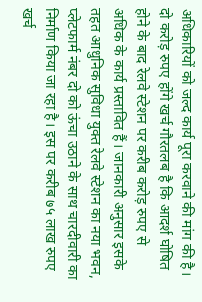अधिकारियों को जल्द कार्य पूरा करवाने की मांग की है।
दो करोड़ रुपए होंगे खर्च गौरतलब है कि आदर्श घोषित होने के बाद रेलवे स्टेशन पर करीब करोड़ रुपए से अधिक के कार्य प्रस्तावित हैं। जानकारी अनुसार इसके तहत आधुनिक सुविधा युक्त रेलवे स्टेशन का नया भवन, प्लेटफार्म नंबर दो को ऊंचा उठाने के साथ चारदीवारी का निर्माण किया जा रहा है। इस पर करीब ७५ लाख रुपए खर्च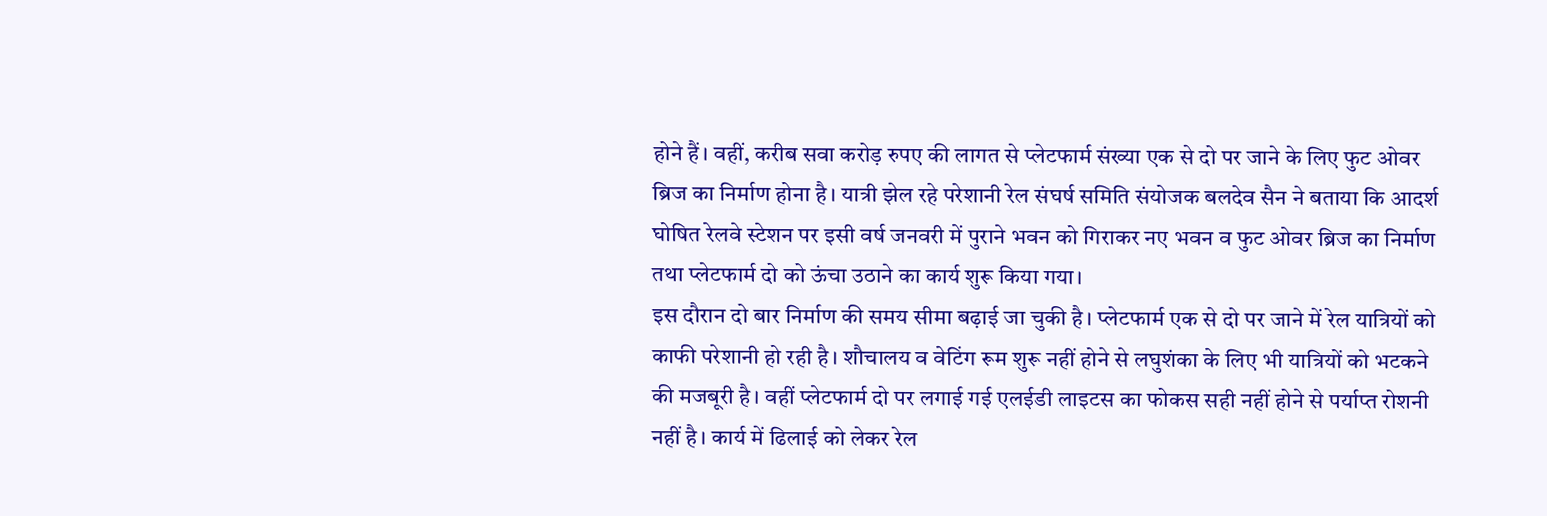होने हैं। वहीं, करीब सवा करोड़ रुपए की लागत से प्लेटफार्म संख्या एक से दो पर जाने के लिए फुट ओवर ब्रिज का निर्माण होना है। यात्री झेल रहे परेशानी रेल संघर्ष समिति संयोजक बलदेव सैन ने बताया कि आदर्श घोषित रेलवे स्टेशन पर इसी वर्ष जनवरी में पुराने भवन को गिराकर नए भवन व फुट ओवर ब्रिज का निर्माण तथा प्लेटफार्म दो को ऊंचा उठाने का कार्य शुरू किया गया।
इस दौरान दो बार निर्माण की समय सीमा बढ़ाई जा चुकी है। प्लेटफार्म एक से दो पर जाने में रेल यात्रियों को काफी परेशानी हो रही है। शौचालय व वेटिंग रूम शुरू नहीं होने से लघुशंका के लिए भी यात्रियों को भटकने की मजबूरी है। वहीं प्लेटफार्म दो पर लगाई गई एलईडी लाइटस का फोकस सही नहीं होने से पर्याप्त रोशनी नहीं है। कार्य में ढिलाई को लेकर रेल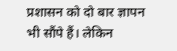प्रशासन को दो बार ज्ञापन भी सौंपे हैं। लेकिन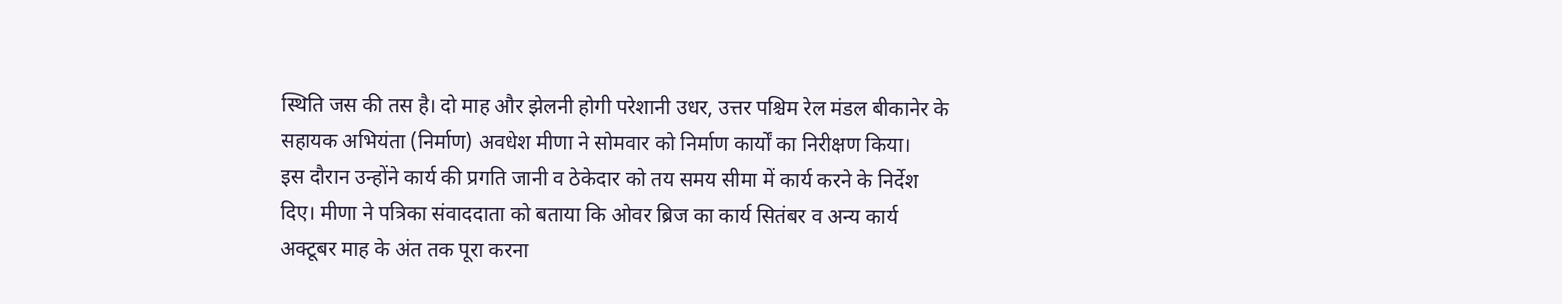स्थिति जस की तस है। दो माह और झेलनी होगी परेशानी उधर, उत्तर पश्चिम रेल मंडल बीकानेर के सहायक अभियंता (निर्माण) अवधेश मीणा ने सोमवार को निर्माण कार्यों का निरीक्षण किया।
इस दौरान उन्होंने कार्य की प्रगति जानी व ठेकेदार को तय समय सीमा में कार्य करने के निर्देश दिए। मीणा ने पत्रिका संवाददाता को बताया कि ओवर ब्रिज का कार्य सितंबर व अन्य कार्य अक्टूबर माह के अंत तक पूरा करना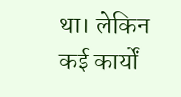था। लेकिन कई कार्यों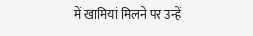में खामियां मिलने पर उन्हें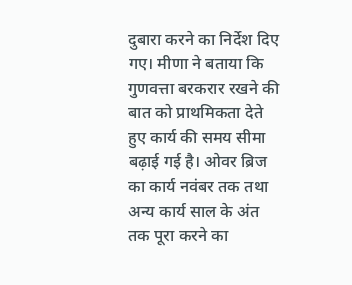दुबारा करने का निर्देश दिए गए। मीणा ने बताया कि गुणवत्ता बरकरार रखने की बात को प्राथमिकता देते हुए कार्य की समय सीमा बढ़ाई गई है। ओवर ब्रिज का कार्य नवंबर तक तथा अन्य कार्य साल के अंत तक पूरा करने का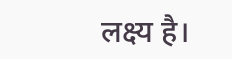लक्ष्य है।